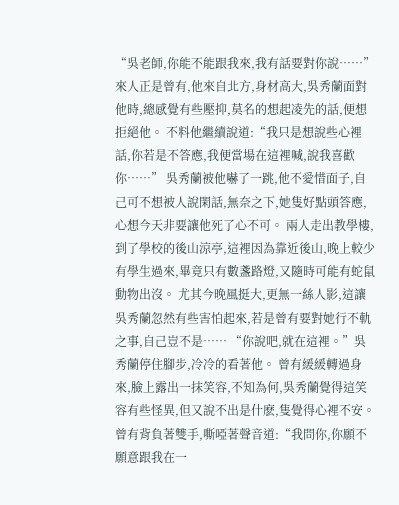“吳老師,你能不能跟我來,我有話要對你說……” 來人正是曾有,他來自北方,身材高大,吳秀蘭面對他時,總感覺有些壓抑,莫名的想起凌先的話,便想拒絕他。 不料他繼續說道:“我只是想說些心裡話,你若是不答應,我便當場在這裡喊,說我喜歡你……” 吳秀蘭被他嚇了一跳,他不愛惜面子,自己可不想被人說閑話,無奈之下,她隻好點頭答應,心想今天非要讓他死了心不可。 兩人走出教學樓,到了學校的後山涼亭,這裡因為靠近後山,晚上較少有學生過來,畢竟只有數盞路燈,又隨時可能有蛇鼠動物出沒。 尤其今晚風挺大,更無一絲人影,這讓吳秀蘭忽然有些害怕起來,若是曾有要對她行不軌之事,自己豈不是…… “你說吧,就在這裡。”吳秀蘭停住腳步,冷冷的看著他。 曾有緩緩轉過身來,臉上露出一抹笑容,不知為何,吳秀蘭覺得這笑容有些怪異,但又說不出是什麽,隻覺得心裡不安。 曾有背負著雙手,嘶啞著聲音道:“我問你,你願不願意跟我在一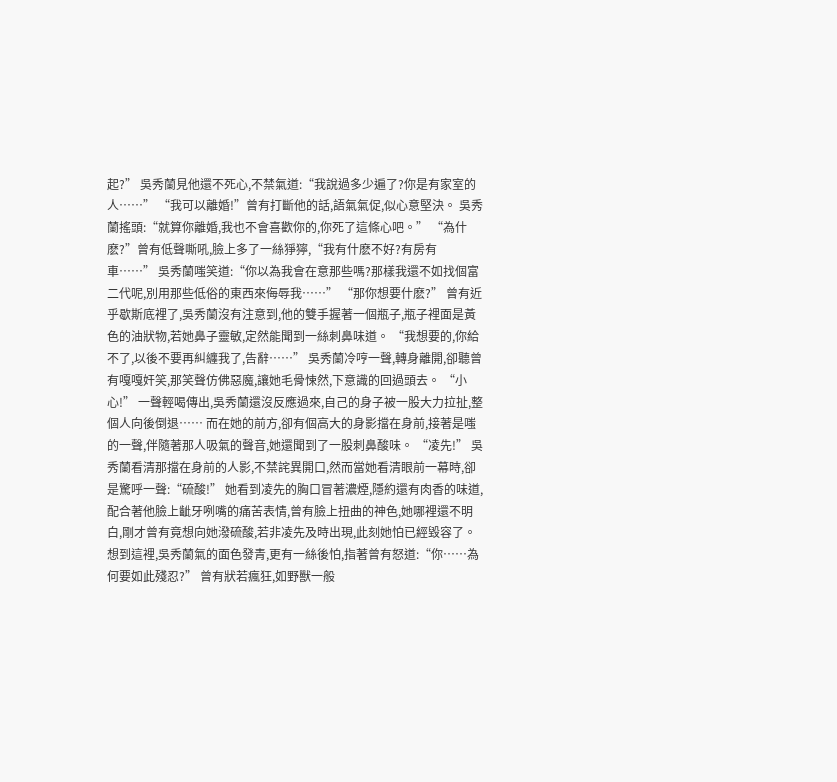起?” 吳秀蘭見他還不死心,不禁氣道:“我說過多少遍了?你是有家室的人……” “我可以離婚!”曾有打斷他的話,語氣氣促,似心意堅決。 吳秀蘭搖頭:“就算你離婚,我也不會喜歡你的,你死了這條心吧。” “為什麽?”曾有低聲嘶吼,臉上多了一絲猙獰,“我有什麽不好?有房有車……” 吳秀蘭嗤笑道:“你以為我會在意那些嗎?那樣我還不如找個富二代呢,別用那些低俗的東西來侮辱我……” “那你想要什麽?” 曾有近乎歇斯底裡了,吳秀蘭沒有注意到,他的雙手握著一個瓶子,瓶子裡面是黃色的油狀物,若她鼻子靈敏,定然能聞到一絲刺鼻味道。 “我想要的,你給不了,以後不要再糾纏我了,告辭……” 吳秀蘭冷哼一聲,轉身離開,卻聽曾有嘎嘎奸笑,那笑聲仿佛惡魔,讓她毛骨悚然,下意識的回過頭去。 “小心!” 一聲輕喝傳出,吳秀蘭還沒反應過來,自己的身子被一股大力拉扯,整個人向後倒退…… 而在她的前方,卻有個高大的身影擋在身前,接著是嗤的一聲,伴隨著那人吸氣的聲音,她還聞到了一股刺鼻酸味。 “凌先!” 吳秀蘭看清那擋在身前的人影,不禁詫異開口,然而當她看清眼前一幕時,卻是驚呼一聲:“硫酸!” 她看到凌先的胸口冒著濃煙,隱約還有肉香的味道,配合著他臉上齜牙咧嘴的痛苦表情,曾有臉上扭曲的神色,她哪裡還不明白,剛才曾有竟想向她潑硫酸,若非凌先及時出現,此刻她怕已經毀容了。 想到這裡,吳秀蘭氣的面色發青,更有一絲後怕,指著曾有怒道:“你……為何要如此殘忍?” 曾有狀若瘋狂,如野獸一般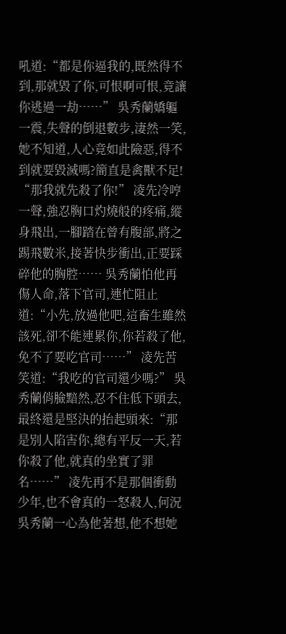吼道:“都是你逼我的,既然得不到,那就毀了你,可恨啊可恨,竟讓你逃過一劫……” 吳秀蘭嬌軀一震,失聲的倒退數步,淒然一笑,她不知道,人心竟如此險惡,得不到就要毀滅嗎?簡直是禽獸不足! “那我就先殺了你!” 凌先冷哼一聲,強忍胸口灼燒般的疼痛,縱身飛出,一腳踏在曾有腹部,將之踢飛數米,接著快步衝出,正要踩碎他的胸腔…… 吳秀蘭怕他再傷人命,落下官司,連忙阻止道:“小先,放過他吧,這畜生雖然該死,卻不能連累你,你若殺了他,免不了要吃官司……” 凌先苦笑道:“我吃的官司還少嗎?” 吳秀蘭俏臉黯然,忍不住低下頭去,最終還是堅決的抬起頭來:“那是別人陷害你,總有平反一天,若你殺了他,就真的坐實了罪名……” 凌先再不是那個衝動少年,也不會真的一怒殺人,何況吳秀蘭一心為他著想,他不想她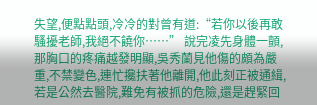失望,便點點頭,冷冷的對曾有道:“若你以後再敢騷擾老師,我絕不饒你……” 說完凌先身體一顫,那胸口的疼痛越發明顯,吳秀蘭見他傷的頗為嚴重,不禁變色,連忙攙扶著他離開,他此刻正被通緝,若是公然去醫院,難免有被抓的危險,還是趕緊回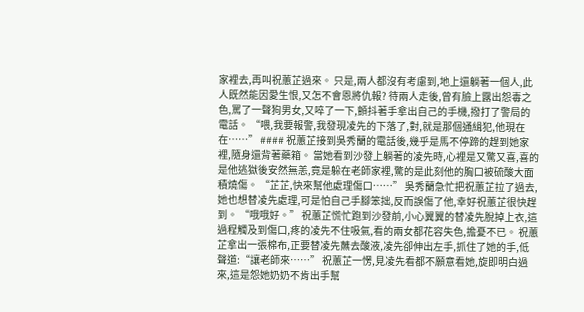家裡去,再叫祝蕙芷過來。 只是,兩人都沒有考慮到,地上還躺著一個人,此人既然能因愛生恨,又怎不會恩將仇報? 待兩人走後,曾有臉上露出怨毒之色,罵了一聲狗男女,又啐了一下,顫抖著手拿出自己的手機,撥打了警局的電話。 “喂,我要報警,我發現凌先的下落了,對,就是那個通緝犯,他現在在……” #### 祝蕙芷接到吳秀蘭的電話後,幾乎是馬不停蹄的趕到她家裡,隨身還背著藥箱。 當她看到沙發上躺著的凌先時,心裡是又驚又喜,喜的是他逃獄後安然無恙,竟是躲在老師家裡,驚的是此刻他的胸口被硫酸大面積燒傷。 “芷芷,快來幫他處理傷口……” 吳秀蘭急忙把祝蕙芷拉了過去,她也想替凌先處理,可是怕自己手腳笨拙,反而誤傷了他,幸好祝蕙芷很快趕到。 “哦哦好。” 祝蕙芷慌忙跑到沙發前,小心翼翼的替凌先脫掉上衣,這過程觸及到傷口,疼的凌先不住吸氣,看的兩女都花容失色,擔憂不已。 祝蕙芷拿出一張棉布,正要替凌先蘸去酸液,凌先卻伸出左手,抓住了她的手,低聲道:“讓老師來……” 祝蕙芷一愣,見凌先看都不願意看她,旋即明白過來,這是怨她奶奶不肯出手幫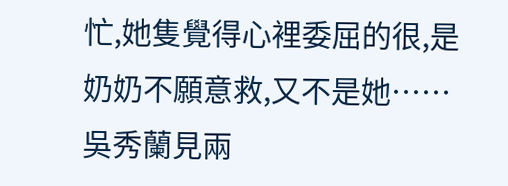忙,她隻覺得心裡委屈的很,是奶奶不願意救,又不是她…… 吳秀蘭見兩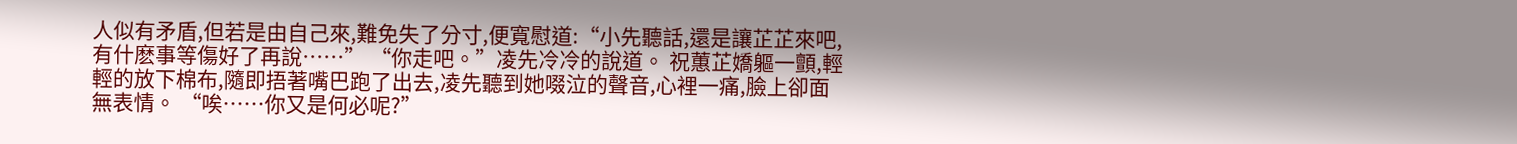人似有矛盾,但若是由自己來,難免失了分寸,便寬慰道:“小先聽話,還是讓芷芷來吧,有什麽事等傷好了再說……” “你走吧。”凌先冷冷的說道。 祝蕙芷嬌軀一顫,輕輕的放下棉布,隨即捂著嘴巴跑了出去,凌先聽到她啜泣的聲音,心裡一痛,臉上卻面無表情。 “唉……你又是何必呢?”